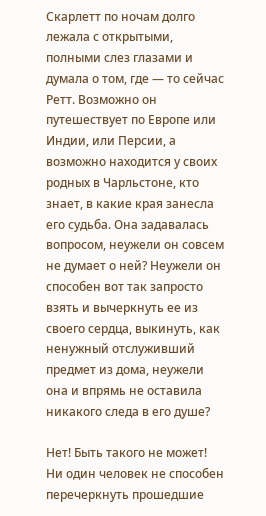Скарлетт по ночам долго лежала с открытыми, полными слез глазами и думала о том, где — то сейчас Ретт. Возможно он путешествует по Европе или Индии, или Персии, а возможно находится у своих родных в Чарльстоне, кто знает, в какие края занесла его судьба. Она задавалась вопросом, неужели он совсем не думает о ней? Неужели он способен вот так запросто взять и вычеркнуть ее из своего сердца, выкинуть, как ненужный отслуживший предмет из дома, неужели она и впрямь не оставила никакого следа в его душе?

Нет! Быть такого не может! Ни один человек не способен перечеркнуть прошедшие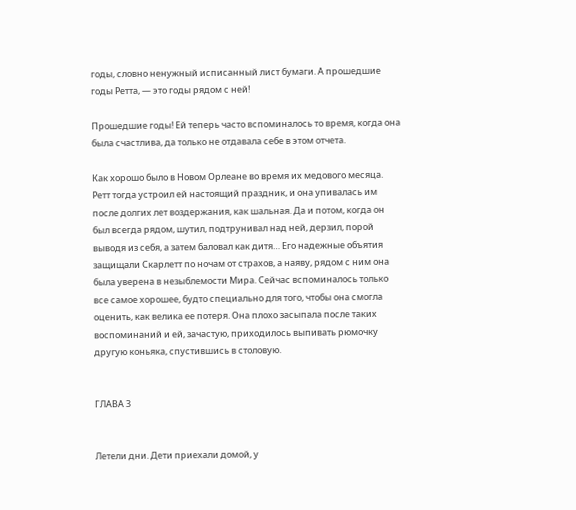годы, словно ненужный исписанный лист бумаги. А прошедшие годы Ретта, — это годы рядом с ней!

Прошедшие годы! Ей теперь часто вспоминалось то время, когда она была счастлива, да только не отдавала себе в этом отчета.

Как хорошо было в Новом Орлеане во время их медового месяца. Ретт тогда устроил ей настоящий праздник, и она упивалась им после долгих лет воздержания, как шальная. Да и потом, когда он был всегда рядом, шутил, подтрунивал над ней, дерзил, порой выводя из себя, а затем баловал как дитя… Его надежные объятия защищали Скарлетт по ночам от страхов, а наяву, рядом с ним она была уверена в незыблемости Мира. Сейчас вспоминалось только все самое хорошее, будто специально для того, чтобы она смогла оценить, как велика ее потеря. Она плохо засыпала после таких воспоминаний и ей, зачастую, приходилось выпивать рюмочку другую коньяка, спустившись в столовую.


ГЛАВА 3


Летели дни. Дети приехали домой, у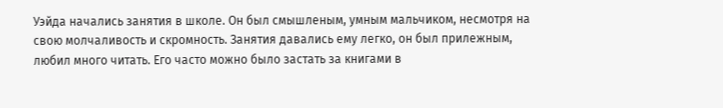Уэйда начались занятия в школе. Он был смышленым, умным мальчиком, несмотря на свою молчаливость и скромность. Занятия давались ему легко, он был прилежным, любил много читать. Его часто можно было застать за книгами в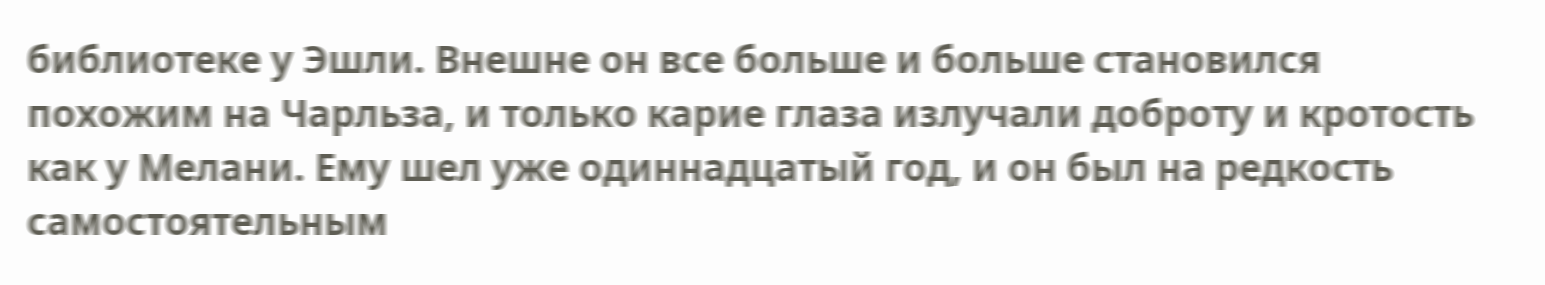библиотеке у Эшли. Внешне он все больше и больше становился похожим на Чарльза, и только карие глаза излучали доброту и кротость как у Мелани. Ему шел уже одиннадцатый год, и он был на редкость самостоятельным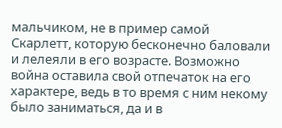мальчиком, не в пример самой Скарлетт, которую бесконечно баловали и лелеяли в его возрасте. Возможно война оставила свой отпечаток на его характере, ведь в то время с ним некому было заниматься, да и в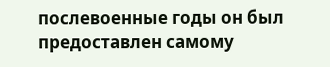послевоенные годы он был предоставлен самому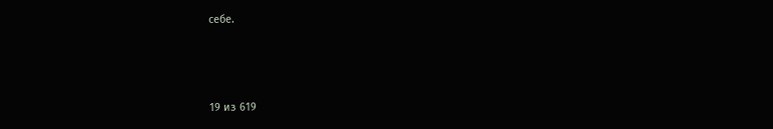себе.



19 из 619